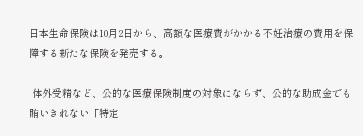日本生命保険は10月2日から、高額な医療費がかかる不妊治療の費用を保障する新たな保険を発売する。

 体外受精など、公的な医療保険制度の対象にならず、公的な助成金でも賄いきれない「特定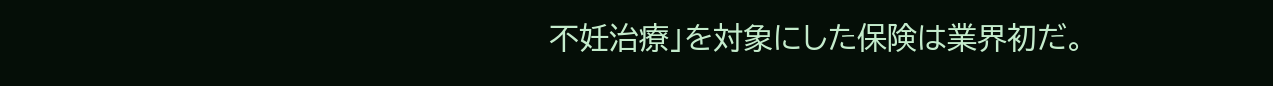不妊治療」を対象にした保険は業界初だ。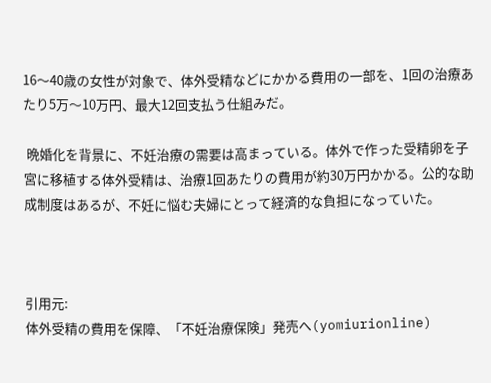16〜40歳の女性が対象で、体外受精などにかかる費用の一部を、1回の治療あたり5万〜10万円、最大12回支払う仕組みだ。

 晩婚化を背景に、不妊治療の需要は高まっている。体外で作った受精卵を子宮に移植する体外受精は、治療1回あたりの費用が約30万円かかる。公的な助成制度はあるが、不妊に悩む夫婦にとって経済的な負担になっていた。



引用元:
体外受精の費用を保障、「不妊治療保険」発売へ(yomiurionline)